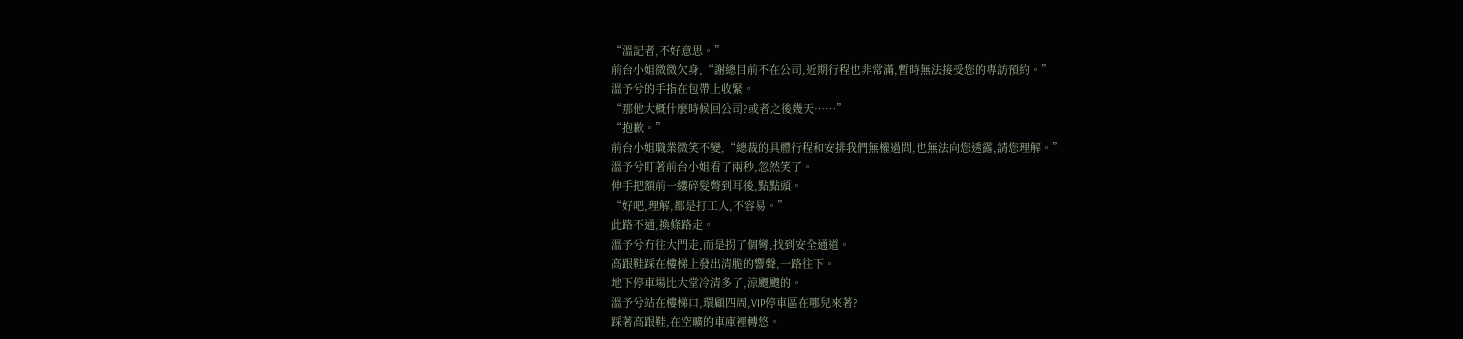“溫記者,不好意思。”
前台小姐微微欠身,“謝總目前不在公司,近期行程也非常滿,暫時無法接受您的專訪預約。”
溫予兮的手指在包帶上收緊。
“那他大概什麼時候回公司?或者之後幾天……”
“抱歉。”
前台小姐職業微笑不變,“總裁的具體行程和安排我們無權過問,也無法向您透露,請您理解。”
溫予兮盯著前台小姐看了兩秒,忽然笑了。
伸手把額前一縷碎髮彆到耳後,點點頭。
“好吧,理解,都是打工人,不容易。”
此路不通,換條路走。
溫予兮冇往大門走,而是拐了個彎,找到安全通道。
高跟鞋踩在樓梯上發出清脆的響聲,一路往下。
地下停車場比大堂冷清多了,涼颼颼的。
溫予兮站在樓梯口,環顧四周,VIP停車區在哪兒來著?
踩著高跟鞋,在空曠的車庫裡轉悠。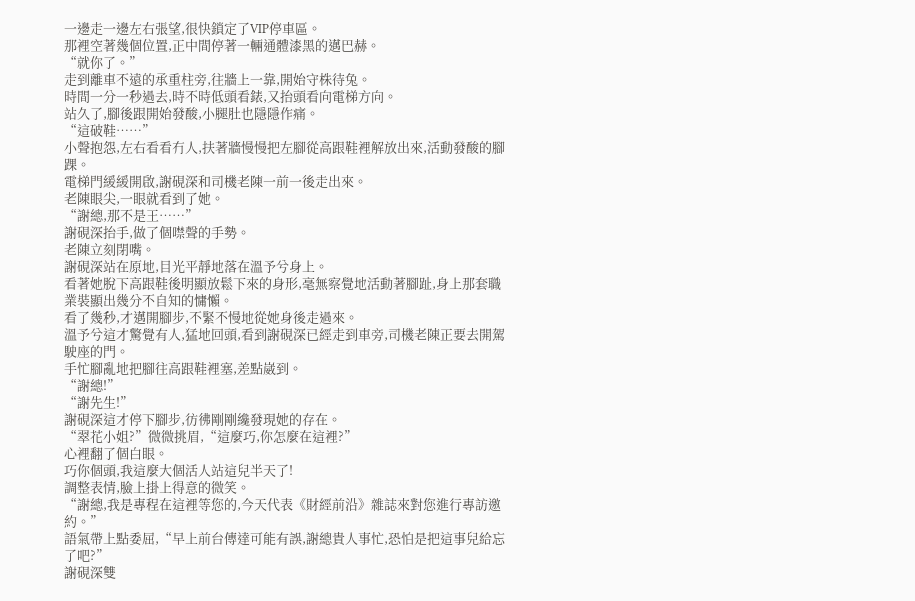一邊走一邊左右張望,很快鎖定了VIP停車區。
那裡空著幾個位置,正中間停著一輛通體漆黑的邁巴赫。
“就你了。”
走到離車不遠的承重柱旁,往牆上一靠,開始守株待兔。
時間一分一秒過去,時不時低頭看錶,又抬頭看向電梯方向。
站久了,腳後跟開始發酸,小腿肚也隱隱作痛。
“這破鞋……”
小聲抱怨,左右看看冇人,扶著牆慢慢把左腳從高跟鞋裡解放出來,活動發酸的腳踝。
電梯門緩緩開啟,謝硯深和司機老陳一前一後走出來。
老陳眼尖,一眼就看到了她。
“謝總,那不是王……”
謝硯深抬手,做了個噤聲的手勢。
老陳立刻閉嘴。
謝硯深站在原地,目光平靜地落在溫予兮身上。
看著她脫下高跟鞋後明顯放鬆下來的身形,毫無察覺地活動著腳趾,身上那套職業裝顯出幾分不自知的慵懶。
看了幾秒,才邁開腳步,不緊不慢地從她身後走過來。
溫予兮這才驚覺有人,猛地回頭,看到謝硯深已經走到車旁,司機老陳正要去開駕駛座的門。
手忙腳亂地把腳往高跟鞋裡塞,差點崴到。
“謝總!”
“謝先生!”
謝硯深這才停下腳步,彷彿剛剛纔發現她的存在。
“翠花小姐?”微微挑眉,“這麼巧,你怎麼在這裡?”
心裡翻了個白眼。
巧你個頭,我這麼大個活人站這兒半天了!
調整表情,臉上掛上得意的微笑。
“謝總,我是專程在這裡等您的,今天代表《財經前沿》雜誌來對您進行專訪邀約。”
語氣帶上點委屈,“早上前台傳達可能有誤,謝總貴人事忙,恐怕是把這事兒給忘了吧?”
謝硯深雙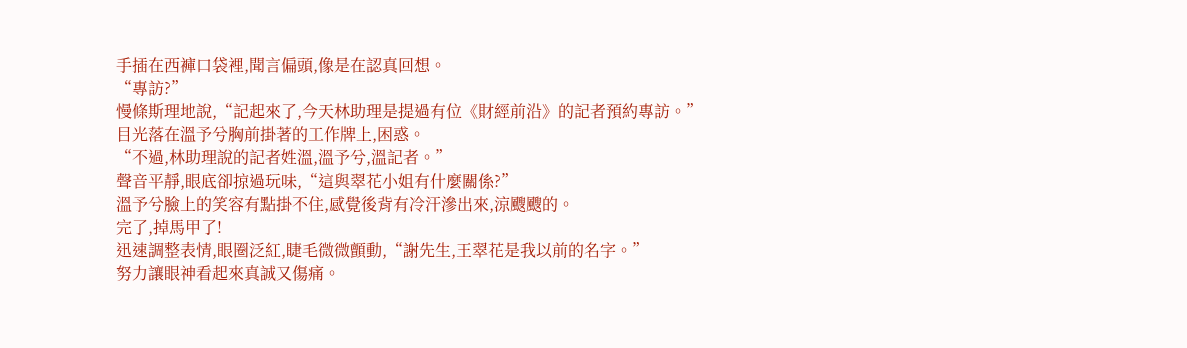手插在西褲口袋裡,聞言偏頭,像是在認真回想。
“專訪?”
慢條斯理地說,“記起來了,今天林助理是提過有位《財經前沿》的記者預約專訪。”
目光落在溫予兮胸前掛著的工作牌上,困惑。
“不過,林助理說的記者姓溫,溫予兮,溫記者。”
聲音平靜,眼底卻掠過玩味,“這與翠花小姐有什麼關係?”
溫予兮臉上的笑容有點掛不住,感覺後背有冷汗滲出來,涼颼颼的。
完了,掉馬甲了!
迅速調整表情,眼圈泛紅,睫毛微微顫動,“謝先生,王翠花是我以前的名字。”
努力讓眼神看起來真誠又傷痛。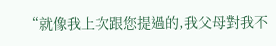“就像我上次跟您提過的,我父母對我不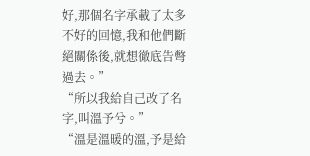好,那個名字承載了太多不好的回憶,我和他們斷絕關係後,就想徹底告彆過去。”
“所以我給自己改了名字,叫溫予兮。”
“溫是溫暖的溫,予是給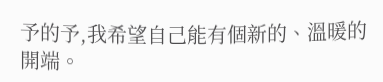予的予,我希望自己能有個新的、溫暖的開端。